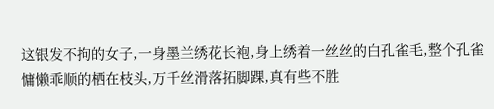这银发不拘的女子,一身墨兰绣花长袍,身上绣着一丝丝的白孔雀毛,整个孔雀慵懒乖顺的栖在枝头,万千丝滑落拓脚踝,真有些不胜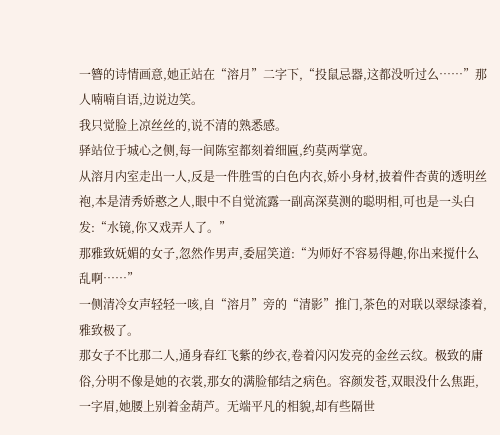一簪的诗情画意,她正站在“溶月”二字下,“投鼠忌器,这都没听过么……”那人喃喃自语,边说边笑。
我只觉脸上凉丝丝的,说不清的熟悉感。
驿站位于城心之侧,每一间陈室都刻着细匾,约莫两掌宽。
从溶月内室走出一人,反是一件胜雪的白色内衣,娇小身材,披着件杏黄的透明丝袍,本是清秀娇憨之人,眼中不自觉流露一副高深莫测的聪明相,可也是一头白发:“水镜,你又戏弄人了。”
那雅致妩媚的女子,忽然作男声,委屈笑道:“为师好不容易得趣,你出来搅什么乱啊……”
一侧清冷女声轻轻一咳,自“溶月”旁的“清影”推门,茶色的对联以翠绿漆着,雅致极了。
那女子不比那二人,通身春红飞紫的纱衣,卷着闪闪发亮的金丝云纹。极致的庸俗,分明不像是她的衣裳,那女的满脸郁结之病色。容颜发苍,双眼没什么焦距,一字眉,她腰上别着金葫芦。无端平凡的相貌,却有些隔世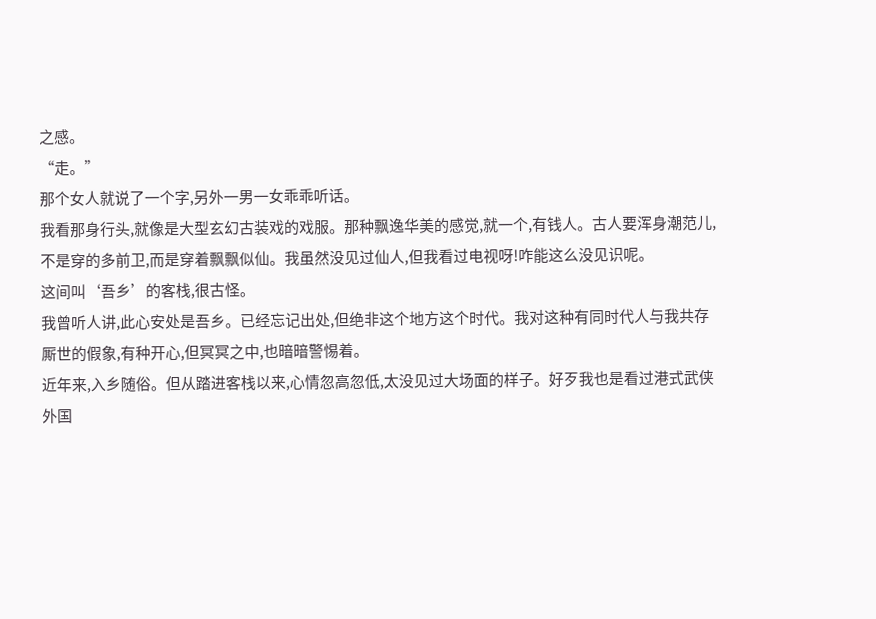之感。
“走。”
那个女人就说了一个字,另外一男一女乖乖听话。
我看那身行头,就像是大型玄幻古装戏的戏服。那种飘逸华美的感觉,就一个,有钱人。古人要浑身潮范儿,不是穿的多前卫,而是穿着飘飘似仙。我虽然没见过仙人,但我看过电视呀!咋能这么没见识呢。
这间叫‘吾乡’的客栈,很古怪。
我曾听人讲,此心安处是吾乡。已经忘记出处,但绝非这个地方这个时代。我对这种有同时代人与我共存厮世的假象,有种开心,但冥冥之中,也暗暗警惕着。
近年来,入乡随俗。但从踏进客栈以来,心情忽高忽低,太没见过大场面的样子。好歹我也是看过港式武侠外国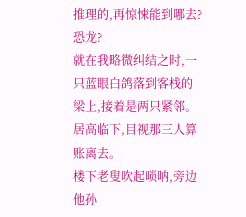推理的,再惊悚能到哪去?恐龙?
就在我略微纠结之时,一只蓝眼白鸽落到客栈的梁上,接着是两只紧邻。
居高临下,目视那三人算账离去。
楼下老叟吹起唢呐,旁边他孙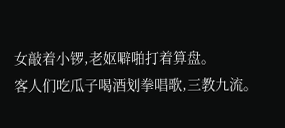女敲着小锣,老妪噼啪打着算盘。
客人们吃瓜子喝酒划拳唱歌,三教九流。